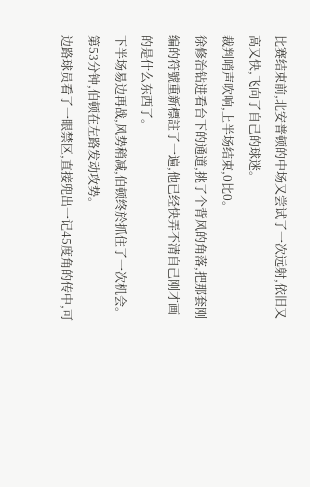比赛结束前,北安普顿的中场又尝试了一次远射,依旧又高又快,飞向了自己的球迷。
裁判哨声吹响,上半场结束,0比0。
徐修治钻进看台下的通道,挑了个背风的角落,把那套刚编的符號重新標註了一遍,他已经快弄不清自己刚才画的是什么东西了。
下半场易边再战,风势稍减,伯顿终於抓住了一次机会。
第53分钟,伯顿在左路发动攻势。
边路球员看了一眼禁区,直接兜出一记45度角的传中,可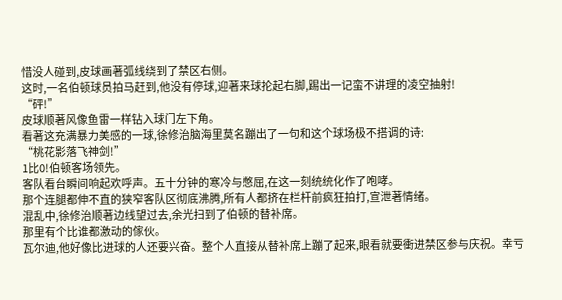惜没人碰到,皮球画著弧线绕到了禁区右侧。
这时,一名伯顿球员拍马赶到,他没有停球,迎著来球抡起右脚,踢出一记蛮不讲理的凌空抽射!
“砰!”
皮球顺著风像鱼雷一样钻入球门左下角。
看著这充满暴力美感的一球,徐修治脑海里莫名蹦出了一句和这个球场极不搭调的诗:
“桃花影落飞神剑!”
1比0!伯顿客场领先。
客队看台瞬间响起欢呼声。五十分钟的寒冷与憋屈,在这一刻统统化作了咆哮。
那个连腿都伸不直的狭窄客队区彻底沸腾,所有人都挤在栏杆前疯狂拍打,宣泄著情绪。
混乱中,徐修治顺著边线望过去,余光扫到了伯顿的替补席。
那里有个比谁都激动的傢伙。
瓦尔迪,他好像比进球的人还要兴奋。整个人直接从替补席上蹦了起来,眼看就要衝进禁区参与庆祝。幸亏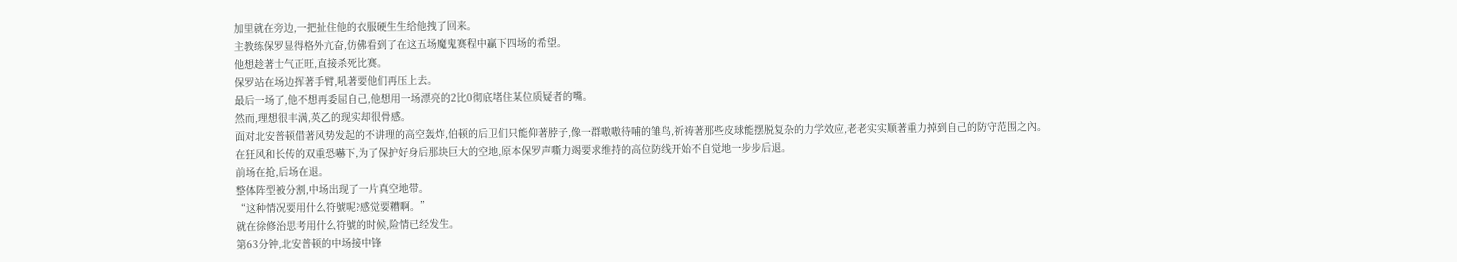加里就在旁边,一把扯住他的衣服硬生生给他拽了回来。
主教练保罗显得格外亢奋,仿佛看到了在这五场魔鬼赛程中贏下四场的希望。
他想趁著士气正旺,直接杀死比赛。
保罗站在场边挥著手臂,吼著要他们再压上去。
最后一场了,他不想再委屈自己,他想用一场漂亮的2比0彻底堵住某位质疑者的嘴。
然而,理想很丰满,英乙的现实却很骨感。
面对北安普顿借著风势发起的不讲理的高空轰炸,伯顿的后卫们只能仰著脖子,像一群嗷嗷待哺的雏鸟,祈祷著那些皮球能摆脱复杂的力学效应,老老实实顺著重力掉到自己的防守范围之內。
在狂风和长传的双重恐嚇下,为了保护好身后那块巨大的空地,原本保罗声嘶力竭要求维持的高位防线开始不自觉地一步步后退。
前场在抢,后场在退。
整体阵型被分割,中场出现了一片真空地带。
“这种情况要用什么符號呢?感觉要糟啊。”
就在徐修治思考用什么符號的时候,险情已经发生。
第63分钟,北安普顿的中场接中锋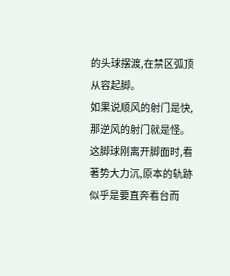的头球摆渡,在禁区弧顶从容起脚。
如果说顺风的射门是快,那逆风的射门就是怪。
这脚球刚离开脚面时,看著势大力沉,原本的轨跡似乎是要直奔看台而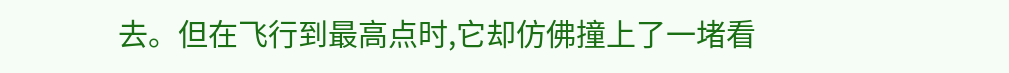去。但在飞行到最高点时,它却仿佛撞上了一堵看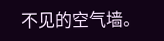不见的空气墙。